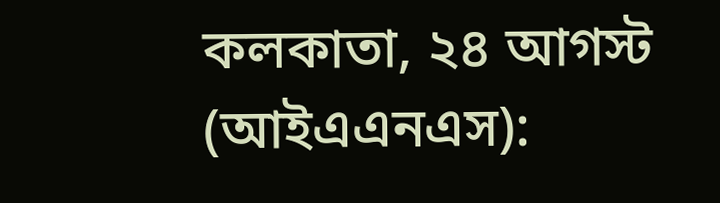কলকাতা, ২৪ আগস্ট (আইএএনএস):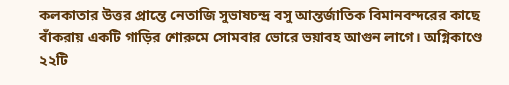কলকাতার উত্তর প্রান্তে নেতাজি সুভাষচন্দ্র বসু আন্তর্জাতিক বিমানবন্দরের কাছে বাঁকরায় একটি গাড়ির শোরুমে সোমবার ভোরে ভয়াবহ আগুন লাগে। অগ্নিকাণ্ডে ২২টি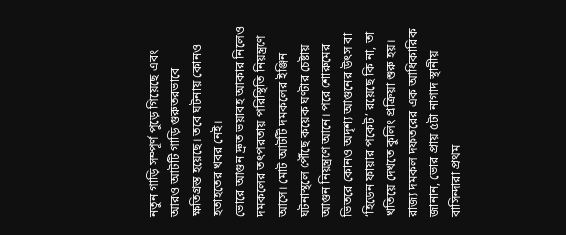নতুন গাড়ি সম্পূর্ণ পুড়ে গিয়েছে এবং আরও আটটি গাড়ি গুরুতরভাবে ক্ষতিগ্রস্ত হয়েছে। তবে ঘটনায় কোনও হতাহতের খবর নেই।
ভোরে আগুন দ্রুত ভয়াবহ আকার নিলেও দমকলের তৎপরতায় পরিস্থিতি নিয়ন্ত্রণে আসে। মোট আটটি দমকলের ইঞ্জিন ঘটনাস্থলে পৌঁছে কয়েক ঘণ্টার চেষ্টায় আগুন নিয়ন্ত্রণে আনে। পরে শোরুমের ভিতরে কোনও অদৃশ্য আগুনের উৎস বা ‘হিডেন ফায়ার পকেট’ রয়েছে কি না, তা খতিয়ে দেখতে কুলিং প্রক্রিয়া শুরু হয়।
রাজ্য দমকল দফতরের এক আধিকারিক জানান, ভোর প্রায় ৫টা নাগাদ স্থানীয় বাসিন্দারা প্রথম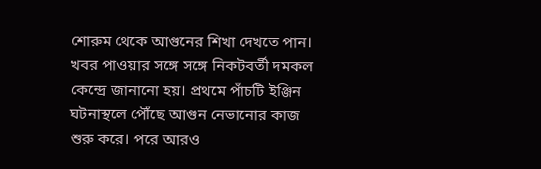শোরুম থেকে আগুনের শিখা দেখতে পান। খবর পাওয়ার সঙ্গে সঙ্গে নিকটবর্তী দমকল কেন্দ্রে জানানো হয়। প্রথমে পাঁচটি ইঞ্জিন ঘটনাস্থলে পৌঁছে আগুন নেভানোর কাজ শুরু করে। পরে আরও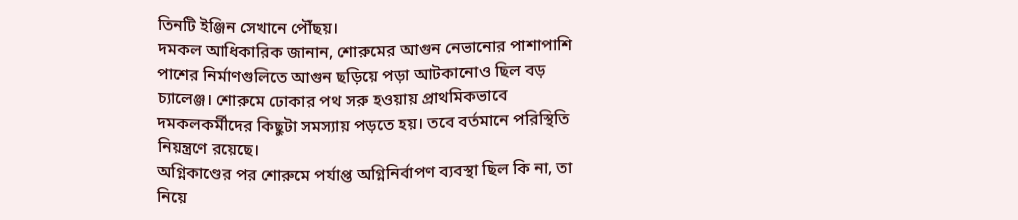তিনটি ইঞ্জিন সেখানে পৌঁছয়।
দমকল আধিকারিক জানান, শোরুমের আগুন নেভানোর পাশাপাশি পাশের নির্মাণগুলিতে আগুন ছড়িয়ে পড়া আটকানোও ছিল বড় চ্যালেঞ্জ। শোরুমে ঢোকার পথ সরু হওয়ায় প্রাথমিকভাবে দমকলকর্মীদের কিছুটা সমস্যায় পড়তে হয়। তবে বর্তমানে পরিস্থিতি নিয়ন্ত্রণে রয়েছে।
অগ্নিকাণ্ডের পর শোরুমে পর্যাপ্ত অগ্নিনির্বাপণ ব্যবস্থা ছিল কি না, তা নিয়ে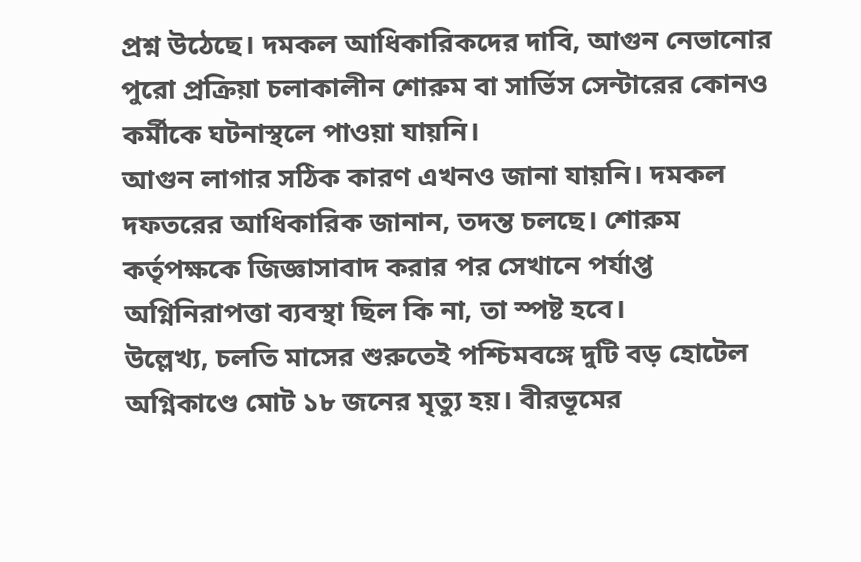প্রশ্ন উঠেছে। দমকল আধিকারিকদের দাবি, আগুন নেভানোর পুরো প্রক্রিয়া চলাকালীন শোরুম বা সার্ভিস সেন্টারের কোনও কর্মীকে ঘটনাস্থলে পাওয়া যায়নি।
আগুন লাগার সঠিক কারণ এখনও জানা যায়নি। দমকল দফতরের আধিকারিক জানান, তদন্ত চলছে। শোরুম কর্তৃপক্ষকে জিজ্ঞাসাবাদ করার পর সেখানে পর্যাপ্ত অগ্নিনিরাপত্তা ব্যবস্থা ছিল কি না, তা স্পষ্ট হবে।
উল্লেখ্য, চলতি মাসের শুরুতেই পশ্চিমবঙ্গে দুটি বড় হোটেল অগ্নিকাণ্ডে মোট ১৮ জনের মৃত্যু হয়। বীরভূমের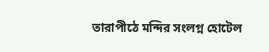তারাপীঠে মন্দির সংলগ্ন হোটেল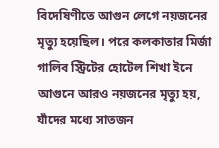বিদেষিণীতে আগুন লেগে নয়জনের মৃত্যু হয়েছিল। পরে কলকাতার মির্জা গালিব স্ট্রিটের হোটেল শিখা ইনে আগুনে আরও নয়জনের মৃত্যু হয়, যাঁদের মধ্যে সাতজন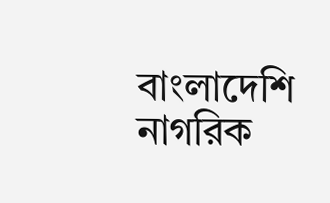বাংলাদেশি নাগরিক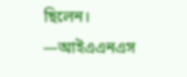ছিলেন।
—আইএএনএস